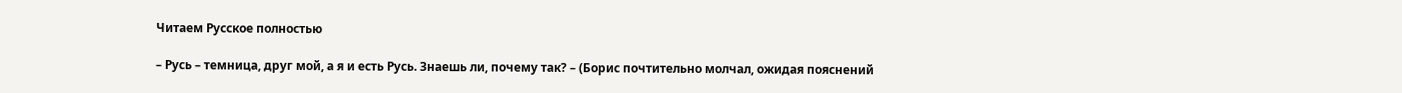Читаем Русское полностью

– Русь – темница, друг мой, а я и есть Русь. Знаешь ли, почему так? – (Борис почтительно молчал, ожидая пояснений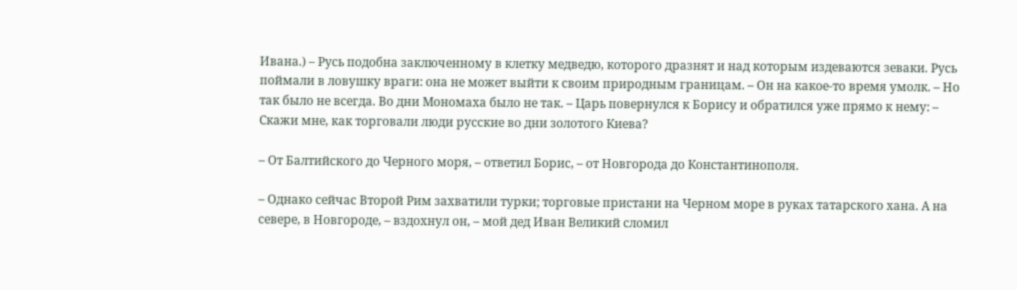Ивана.) – Русь подобна заключенному в клетку медведю, которого дразнят и над которым издеваются зеваки. Русь поймали в ловушку враги: она не может выйти к своим природным границам. – Он на какое-то время умолк. – Но так было не всегда. Во дни Мономаха было не так. – Царь повернулся к Борису и обратился уже прямо к нему: – Скажи мне, как торговали люди русские во дни золотого Киева?

– От Балтийского до Черного моря, – ответил Борис, – от Новгорода до Константинополя.

– Однако сейчас Второй Рим захватили турки; торговые пристани на Черном море в руках татарского хана. А на севере, в Новгороде, – вздохнул он, – мой дед Иван Великий сломил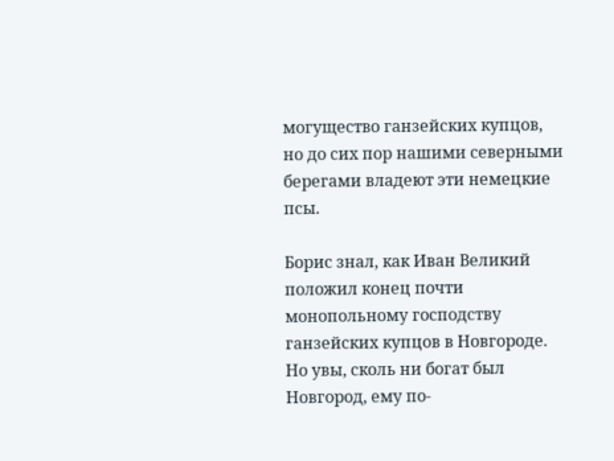могущество ганзейских купцов, но до сих пор нашими северными берегами владеют эти немецкие псы.

Борис знал, как Иван Великий положил конец почти монопольному господству ганзейских купцов в Новгороде. Но увы, сколь ни богат был Новгород, ему по-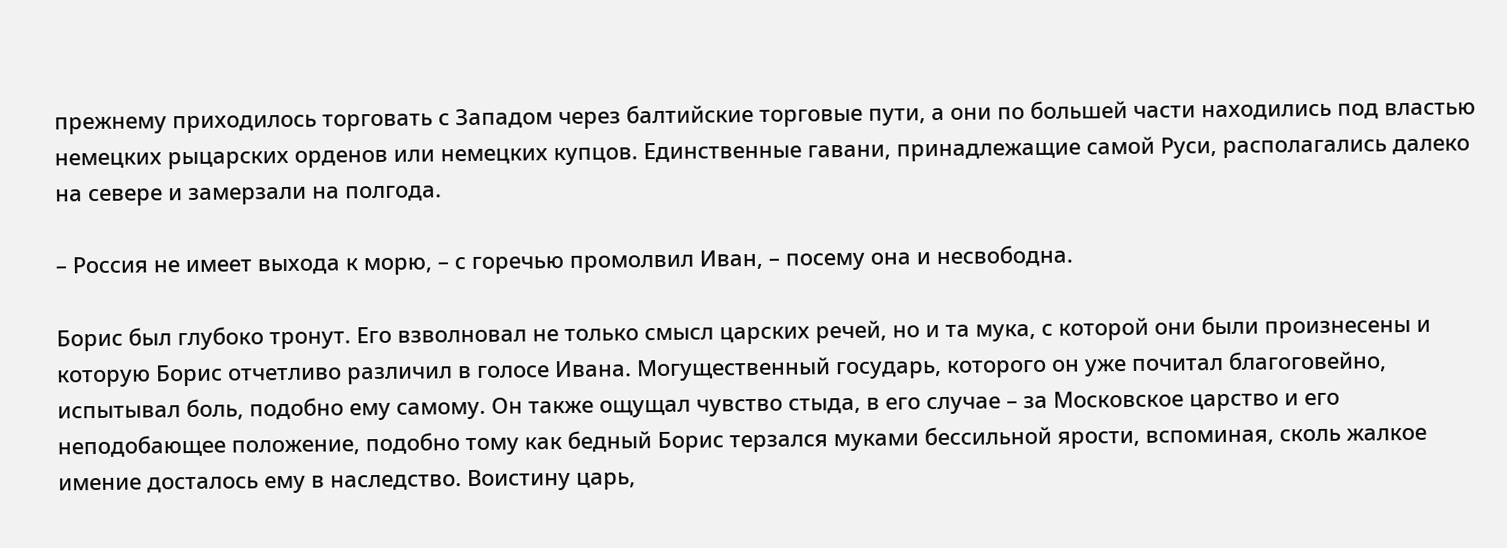прежнему приходилось торговать с Западом через балтийские торговые пути, а они по большей части находились под властью немецких рыцарских орденов или немецких купцов. Единственные гавани, принадлежащие самой Руси, располагались далеко на севере и замерзали на полгода.

– Россия не имеет выхода к морю, – с горечью промолвил Иван, – посему она и несвободна.

Борис был глубоко тронут. Его взволновал не только смысл царских речей, но и та мука, с которой они были произнесены и которую Борис отчетливо различил в голосе Ивана. Могущественный государь, которого он уже почитал благоговейно, испытывал боль, подобно ему самому. Он также ощущал чувство стыда, в его случае – за Московское царство и его неподобающее положение, подобно тому как бедный Борис терзался муками бессильной ярости, вспоминая, сколь жалкое имение досталось ему в наследство. Воистину царь,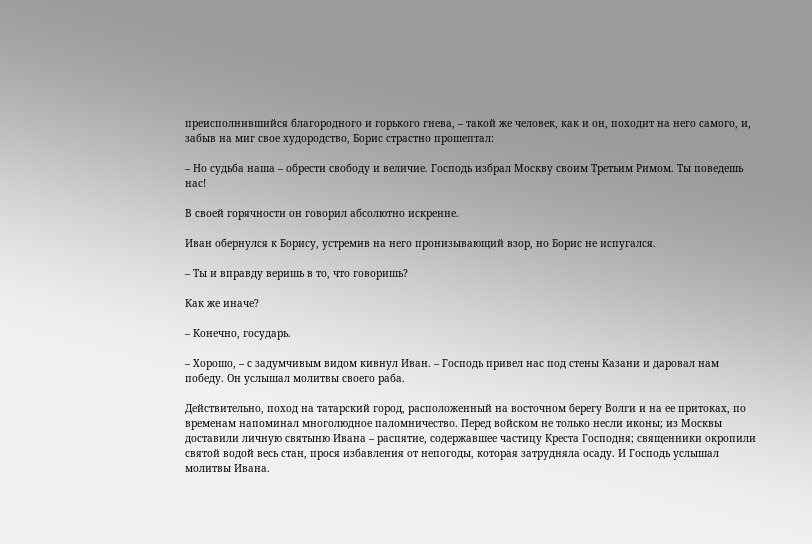преисполнившийся благородного и горького гнева, – такой же человек, как и он, походит на него самого, и, забыв на миг свое худородство, Борис страстно прошептал:

– Но судьба наша – обрести свободу и величие. Господь избрал Москву своим Третьим Римом. Ты поведешь нас!

В своей горячности он говорил абсолютно искренне.

Иван обернулся к Борису, устремив на него пронизывающий взор, но Борис не испугался.

– Ты и вправду веришь в то, что говоришь?

Как же иначе?

– Конечно, государь.

– Хорошо, – с задумчивым видом кивнул Иван. – Господь привел нас под стены Казани и даровал нам победу. Он услышал молитвы своего раба.

Действительно, поход на татарский город, расположенный на восточном берегу Волги и на ее притоках, по временам напоминал многолюдное паломничество. Перед войском не только несли иконы; из Москвы доставили личную святыню Ивана – распятие, содержавшее частицу Креста Господня; священники окропили святой водой весь стан, прося избавления от непогоды, которая затрудняла осаду. И Господь услышал молитвы Ивана.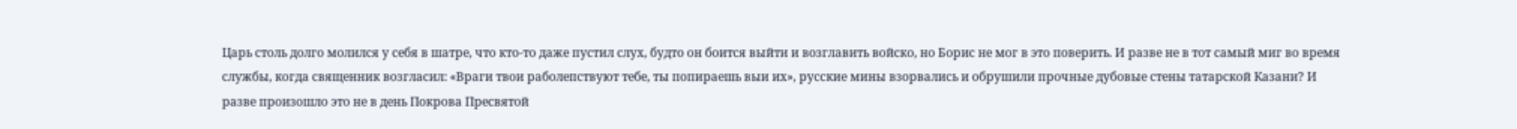Царь столь долго молился у себя в шатре, что кто-то даже пустил слух, будто он боится выйти и возглавить войско, но Борис не мог в это поверить. И разве не в тот самый миг во время службы, когда священник возгласил: «Враги твои раболепствуют тебе, ты попираешь выи их», русские мины взорвались и обрушили прочные дубовые стены татарской Казани? И разве произошло это не в день Покрова Пресвятой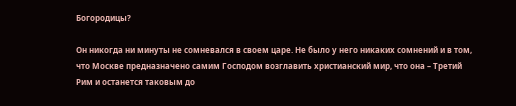Богородицы?

Он никогда ни минуты не сомневался в своем царе. Не было у него никаких сомнений и в том, что Москве предназначено самим Господом возглавить христианский мир, что она – Третий Рим и останется таковым до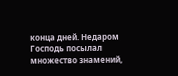конца дней. Недаром Господь посылал множество знамений,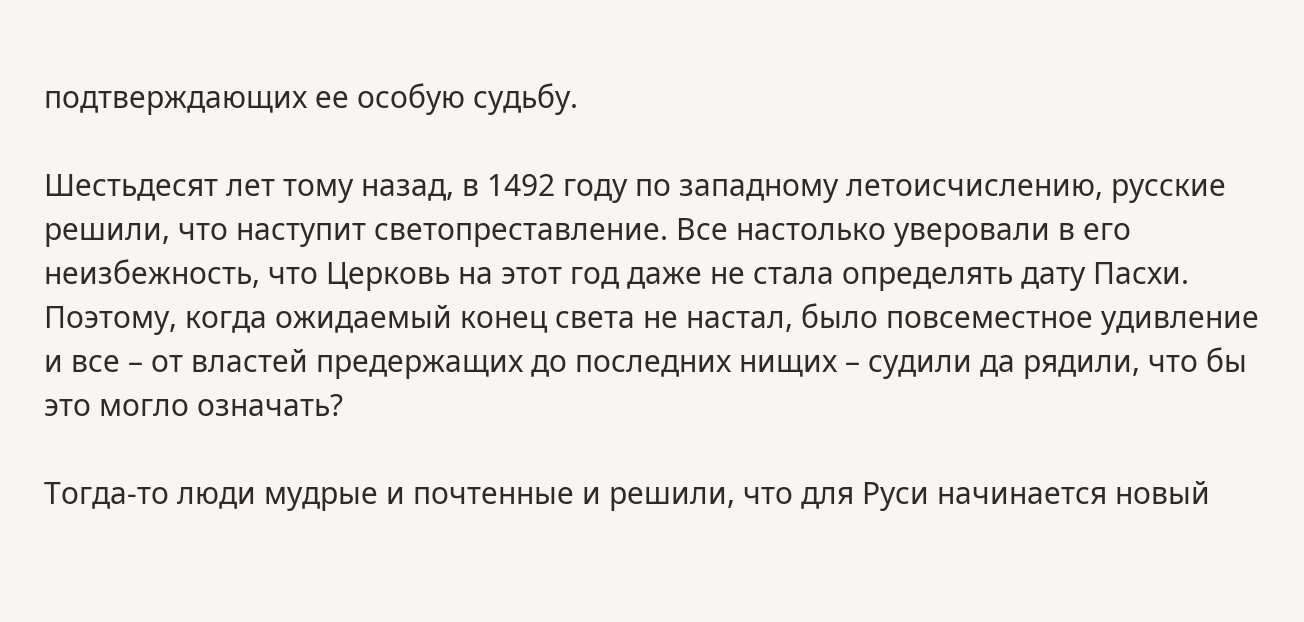подтверждающих ее особую судьбу.

Шестьдесят лет тому назад, в 1492 году по западному летоисчислению, русские решили, что наступит светопреставление. Все настолько уверовали в его неизбежность, что Церковь на этот год даже не стала определять дату Пасхи. Поэтому, когда ожидаемый конец света не настал, было повсеместное удивление и все – от властей предержащих до последних нищих – судили да рядили, что бы это могло означать?

Тогда-то люди мудрые и почтенные и решили, что для Руси начинается новый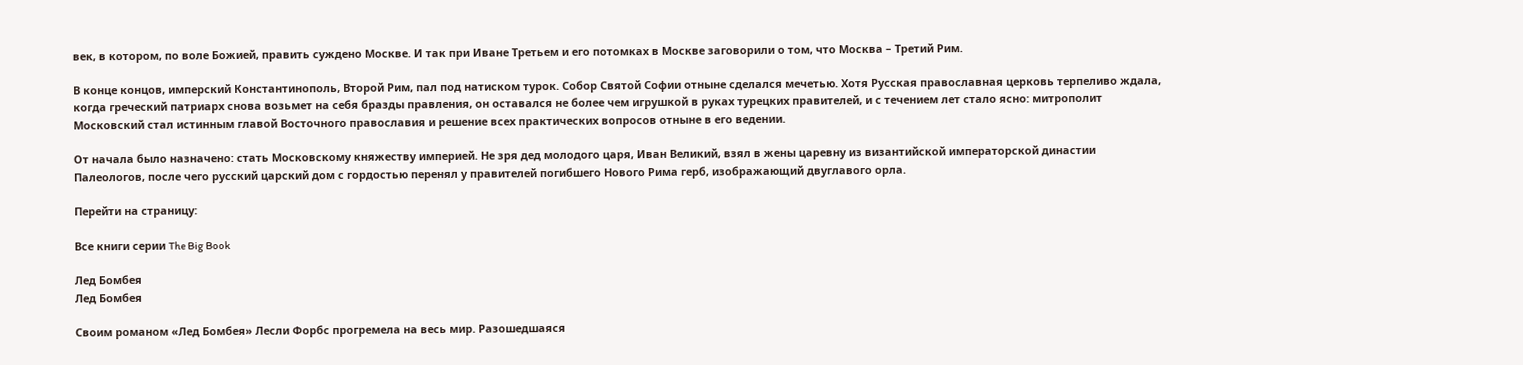век, в котором, по воле Божией, править суждено Москве. И так при Иване Третьем и его потомках в Москве заговорили о том, что Москва – Третий Рим.

В конце концов, имперский Константинополь, Второй Рим, пал под натиском турок. Собор Святой Софии отныне сделался мечетью. Хотя Русская православная церковь терпеливо ждала, когда греческий патриарх снова возьмет на себя бразды правления, он оставался не более чем игрушкой в руках турецких правителей, и с течением лет стало ясно: митрополит Московский стал истинным главой Восточного православия и решение всех практических вопросов отныне в его ведении.

От начала было назначено: стать Московскому княжеству империей. Не зря дед молодого царя, Иван Великий, взял в жены царевну из византийской императорской династии Палеологов, после чего русский царский дом с гордостью перенял у правителей погибшего Нового Рима герб, изображающий двуглавого орла.

Перейти на страницу:

Все книги серии The Big Book

Лед Бомбея
Лед Бомбея

Своим романом «Лед Бомбея» Лесли Форбс прогремела на весь мир. Разошедшаяся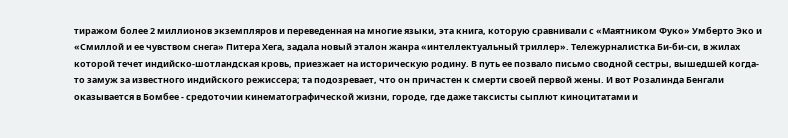тиражом более 2 миллионов экземпляров и переведенная на многие языки, эта книга, которую сравнивали с «Маятником Фуко» Умберто Эко и «Смиллой и ее чувством снега» Питера Хега, задала новый эталон жанра «интеллектуальный триллер». Тележурналистка Би-би-си, в жилах которой течет индийско-шотландская кровь, приезжает на историческую родину. В путь ее позвало письмо сводной сестры, вышедшей когда-то замуж за известного индийского режиссера; та подозревает, что он причастен к смерти своей первой жены. И вот Розалинда Бенгали оказывается в Бомбее - средоточии кинематографической жизни, городе, где даже таксисты сыплют киноцитатами и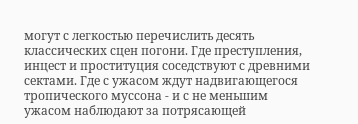могут с легкостью перечислить десять классических сцен погони. Где преступления, инцест и проституция соседствуют с древними сектами. Где с ужасом ждут надвигающегося тропического муссона - и с не меньшим ужасом наблюдают за потрясающей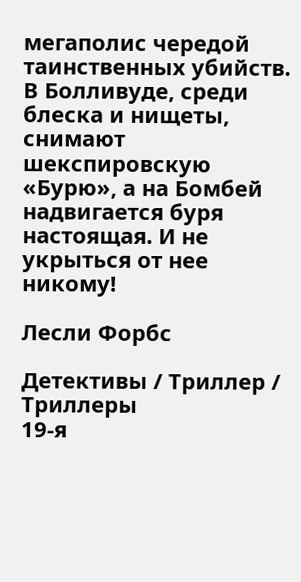мегаполис чередой таинственных убийств. В Болливуде, среди блеска и нищеты, снимают шекспировскую «Бурю», а на Бомбей надвигается буря настоящая. И не укрыться от нее никому!

Лесли Форбс

Детективы / Триллер / Триллеры
19-я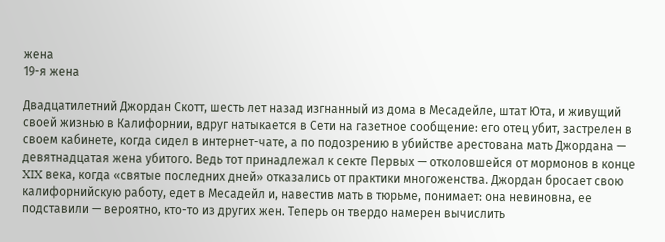жена
19-я жена

Двадцатилетний Джордан Скотт, шесть лет назад изгнанный из дома в Месадейле, штат Юта, и живущий своей жизнью в Калифорнии, вдруг натыкается в Сети на газетное сообщение: его отец убит, застрелен в своем кабинете, когда сидел в интернет-чате, а по подозрению в убийстве арестована мать Джордана — девятнадцатая жена убитого. Ведь тот принадлежал к секте Первых — отколовшейся от мормонов в конце XIX века, когда «святые последних дней» отказались от практики многоженства. Джордан бросает свою калифорнийскую работу, едет в Месадейл и, навестив мать в тюрьме, понимает: она невиновна, ее подставили — вероятно, кто-то из других жен. Теперь он твердо намерен вычислить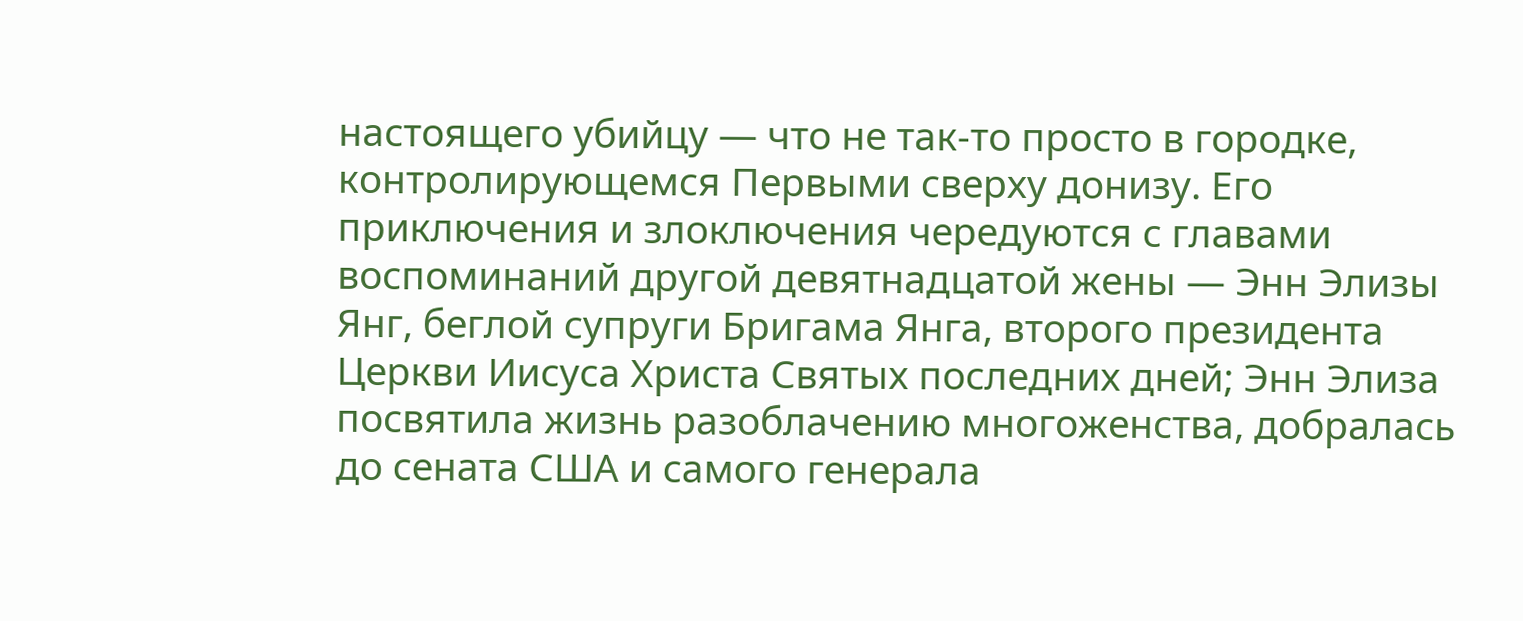настоящего убийцу — что не так-то просто в городке, контролирующемся Первыми сверху донизу. Его приключения и злоключения чередуются с главами воспоминаний другой девятнадцатой жены — Энн Элизы Янг, беглой супруги Бригама Янга, второго президента Церкви Иисуса Христа Святых последних дней; Энн Элиза посвятила жизнь разоблачению многоженства, добралась до сената США и самого генерала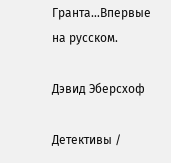Гранта…Впервые на русском.

Дэвид Эберсхоф

Детективы /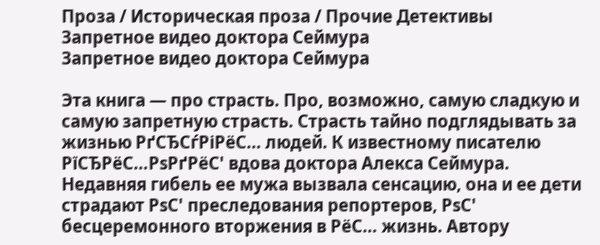Проза / Историческая проза / Прочие Детективы
Запретное видео доктора Сеймура
Запретное видео доктора Сеймура

Эта книга — про страсть. Про, возможно, самую сладкую и самую запретную страсть. Страсть тайно подглядывать за жизнью РґСЂСѓРіРёС… людей. К известному писателю РїСЂРёС…РѕРґРёС' вдова доктора Алекса Сеймура. Недавняя гибель ее мужа вызвала сенсацию, она и ее дети страдают РѕС' преследования репортеров, РѕС' бесцеремонного вторжения в РёС… жизнь. Автору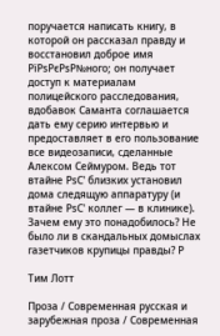поручается написать книгу, в которой он рассказал правду и восстановил доброе имя РїРѕРєРѕР№ного; он получает доступ к материалам полицейского расследования, вдобавок Саманта соглашается дать ему серию интервью и предоставляет в его пользование все видеозаписи, сделанные Алексом Сеймуром. Ведь тот втайне РѕС' близких установил дома следящую аппаратуру (и втайне РѕС' коллег — в клинике). Зачем ему это понадобилось? Не было ли в скандальных домыслах газетчиков крупицы правды? Р

Тим Лотт

Проза / Современная русская и зарубежная проза / Современная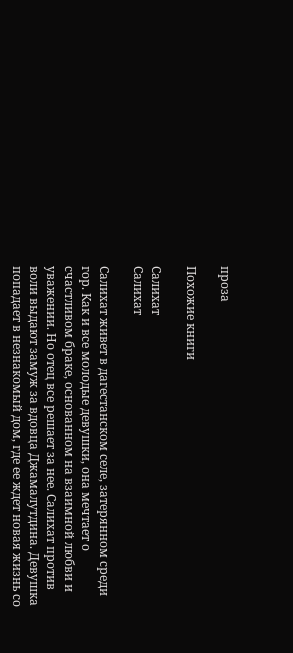проза

Похожие книги

Салихат
Салихат

Салихат живет в дагестанском селе, затерянном среди гор. Как и все молодые девушки, она мечтает о счастливом браке, основанном на взаимной любви и уважении. Но отец все решает за нее. Салихат против воли выдают замуж за вдовца Джамалутдина. Девушка попадает в незнакомый дом, где ее ждет новая жизнь со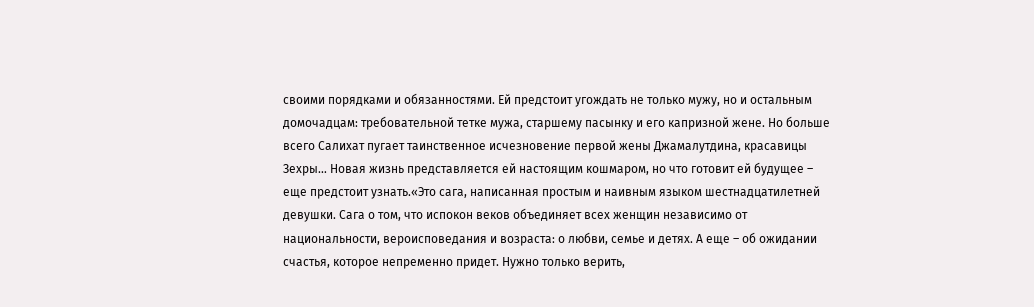своими порядками и обязанностями. Ей предстоит угождать не только мужу, но и остальным домочадцам: требовательной тетке мужа, старшему пасынку и его капризной жене. Но больше всего Салихат пугает таинственное исчезновение первой жены Джамалутдина, красавицы Зехры… Новая жизнь представляется ей настоящим кошмаром, но что готовит ей будущее – еще предстоит узнать.«Это сага, написанная простым и наивным языком шестнадцатилетней девушки. Сага о том, что испокон веков объединяет всех женщин независимо от национальности, вероисповедания и возраста: о любви, семье и детях. А еще – об ожидании счастья, которое непременно придет. Нужно только верить,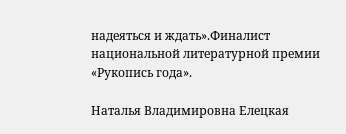надеяться и ждать».Финалист национальной литературной премии «Рукопись года».

Наталья Владимировна Елецкая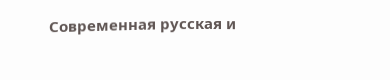Современная русская и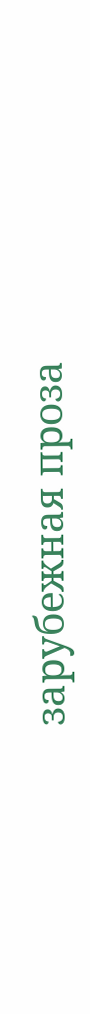зарубежная проза